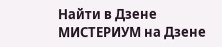Найти в Дзене
МИСТЕРИУМ на Дзене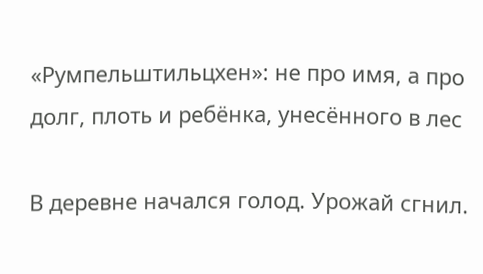«Румпельштильцхен»: не про имя, а про долг, плоть и ребёнка, унесённого в лес

В деревне начался голод. Урожай сгнил.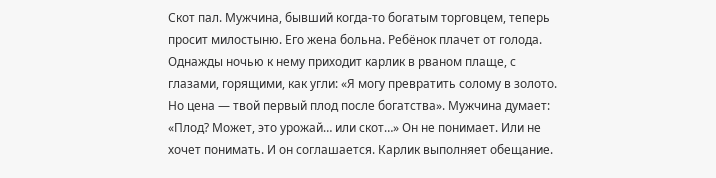Скот пал. Мужчина, бывший когда-то богатым торговцем, теперь просит милостыню. Его жена больна. Ребёнок плачет от голода. Однажды ночью к нему приходит карлик в рваном плаще, с глазами, горящими, как угли: «Я могу превратить солому в золото. Но цена — твой первый плод после богатства». Мужчина думает: «Плод? Может, это урожай… или скот…» Он не понимает. Или не хочет понимать. И он соглашается. Карлик выполняет обещание.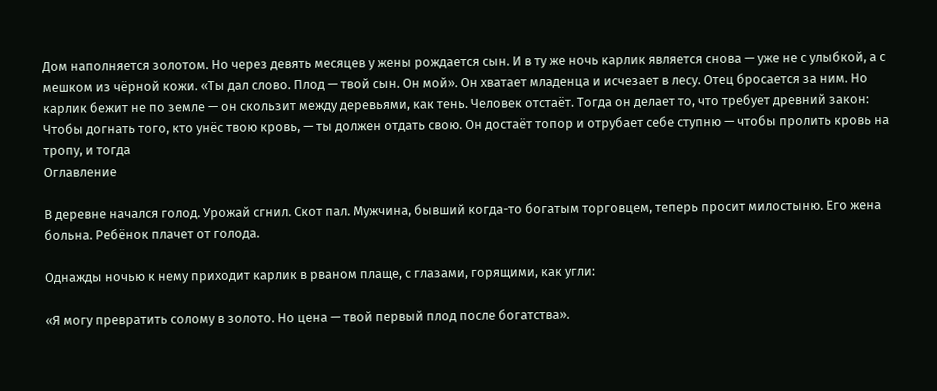Дом наполняется золотом. Но через девять месяцев у жены рождается сын. И в ту же ночь карлик является снова — уже не с улыбкой, а с мешком из чёрной кожи. «Ты дал слово. Плод — твой сын. Он мой». Он хватает младенца и исчезает в лесу. Отец бросается за ним. Но карлик бежит не по земле — он скользит между деревьями, как тень. Человек отстаёт. Тогда он делает то, что требует древний закон: Чтобы догнать того, кто унёс твою кровь, — ты должен отдать свою. Он достаёт топор и отрубает себе ступню — чтобы пролить кровь на тропу, и тогда
Оглавление

В деревне начался голод. Урожай сгнил. Скот пал. Мужчина, бывший когда-то богатым торговцем, теперь просит милостыню. Его жена больна. Ребёнок плачет от голода.

Однажды ночью к нему приходит карлик в рваном плаще, с глазами, горящими, как угли:

«Я могу превратить солому в золото. Но цена — твой первый плод после богатства».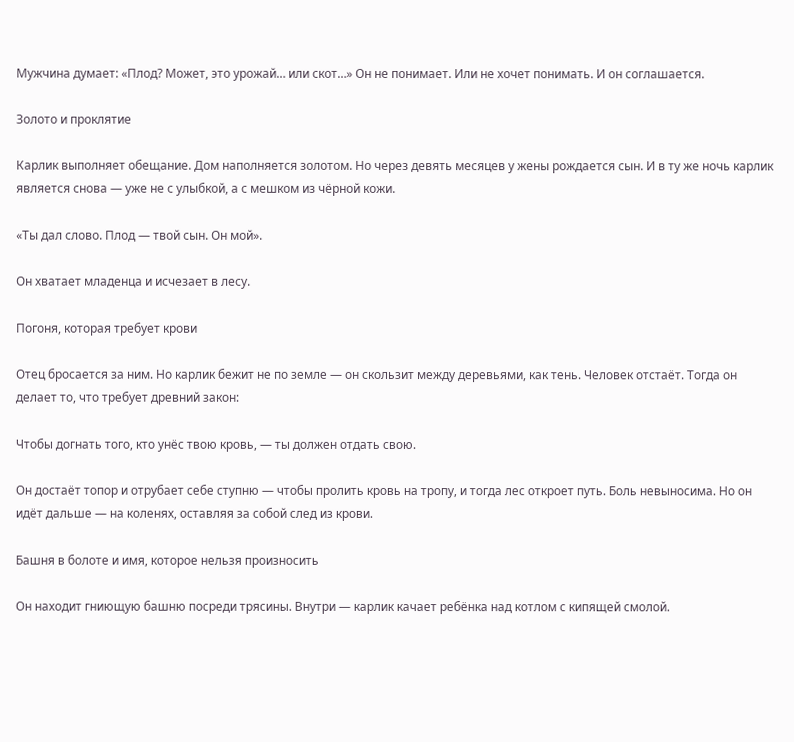Мужчина думает: «Плод? Может, это урожай… или скот…» Он не понимает. Или не хочет понимать. И он соглашается.

Золото и проклятие

Карлик выполняет обещание. Дом наполняется золотом. Но через девять месяцев у жены рождается сын. И в ту же ночь карлик является снова — уже не с улыбкой, а с мешком из чёрной кожи.

«Ты дал слово. Плод — твой сын. Он мой».

Он хватает младенца и исчезает в лесу.

Погоня, которая требует крови

Отец бросается за ним. Но карлик бежит не по земле — он скользит между деревьями, как тень. Человек отстаёт. Тогда он делает то, что требует древний закон:

Чтобы догнать того, кто унёс твою кровь, — ты должен отдать свою.

Он достаёт топор и отрубает себе ступню — чтобы пролить кровь на тропу, и тогда лес откроет путь. Боль невыносима. Но он идёт дальше — на коленях, оставляя за собой след из крови.

Башня в болоте и имя, которое нельзя произносить

Он находит гниющую башню посреди трясины. Внутри — карлик качает ребёнка над котлом с кипящей смолой.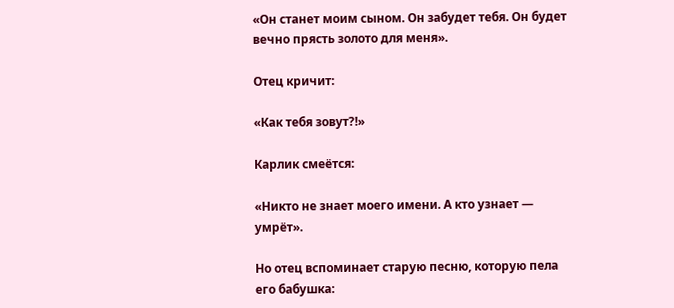«Он станет моим сыном. Он забудет тебя. Он будет вечно прясть золото для меня».

Отец кричит:

«Как тебя зовут?!»

Карлик смеётся:

«Никто не знает моего имени. А кто узнает — умрёт».

Но отец вспоминает старую песню, которую пела его бабушка: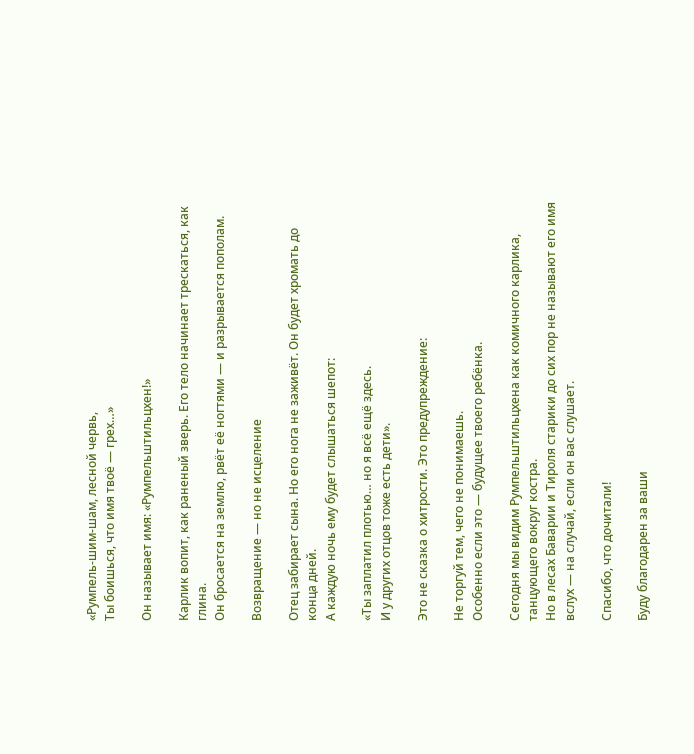«Румпель-шим-шам, лесной червь,
Ты боишься, что имя твоё — грех…»

Он называет имя: «Румпельштильцхен!»

Карлик вопит, как раненый зверь. Его тело начинает трескаться, как глина.
Он бросается на землю, рвёт её ногтями — и разрывается пополам.

Возвращение — но не исцеление

Отец забирает сына. Но его нога не заживёт. Он будет хромать до конца дней.
А каждую ночь ему будет слышаться шепот:

«Ты заплатил плотью… но я всё ещё здесь.
И у других отцов тоже есть дети».

Это не сказка о хитрости. Это предупреждение:

Не торгуй тем, чего не понимаешь.
Особенно если это — будущее твоего ребёнка.

Сегодня мы видим Румпельштильцхена как комичного карлика, танцующего вокруг костра.
Но в лесах Баварии и Тироля старики до сих пор не называют его имя вслух — на случай, если он вас слушает.

Спасибо, что дочитали!

Буду благодарен за ваши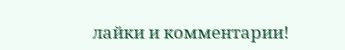лайки и комментарии!